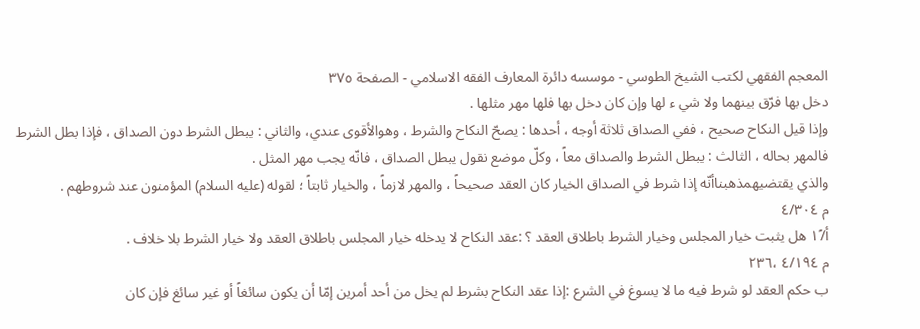المعجم الفقهي لکتب الشيخ الطوسي - موسسه دائرة المعارف الفقه الاسلامي - الصفحة ٣٧٥
دخل بها فرّق بينهما ولا شي ء لها وإن كان دخل بها فلها مهر مثلها .
وإذا قيل النكاح صحيح ، ففي الصداق ثلاثة أوجه ، أحدها : يصحّ النكاح والشرط ، وهوالأقوى عندي، والثاني : يبطل الشرط دون الصداق ، فإذا بطل الشرط فالمهر بحاله ، الثالث : يبطل الشرط والصداق معاً ، وكلّ موضع نقول يبطل الصداق ، فانّه يجب مهر المثل .
والذي يقتضيهمذهبناأنّه إذا شرط في الصداق الخيار كان العقد صحيحاً ، والمهر لازماً ، والخيار ثابتاً ؛ لقوله (عليه السلام) المؤمنون عند شروطهم .
م ٤/٣٠٤
أ/١ً هل يثبت خيار المجلس وخيار الشرط باطلاق العقد ؟ :عقد النكاح لا يدخله خيار المجلس باطلاق العقد ولا خيار الشرط بلا خلاف .
م ٤/١٩٤ ،٢٣٦
ب حكم العقد لو شرط فيه ما لا يسوغ في الشرع :إذا عقد النكاح بشرط لم يخل من أحد أمرين إمّا أن يكون سائغاً أو غير سائغ فإن كان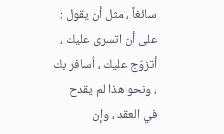سائغاً ، مثل أن يقول : على أن اتسرى عليك ، أتزوّج عليك ، اُسافر بك ، ونحو هذا لم يقدح في العقد ، وإن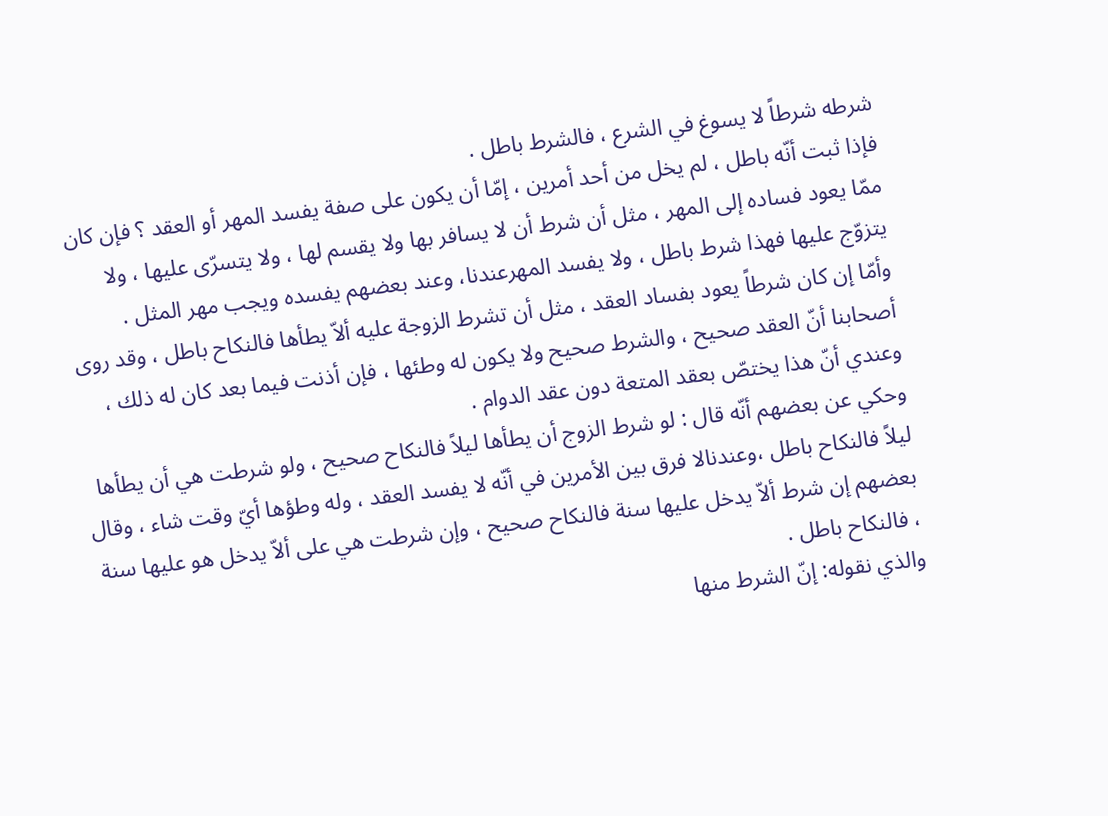شرطه شرطاً لا يسوغ في الشرع ، فالشرط باطل .
فإذا ثبت أنّه باطل ، لم يخل من أحد أمرين ، إمّا أن يكون على صفة يفسد المهر أو العقد ؟ فإن كان ممّا يعود فساده إلى المهر ، مثل أن شرط أن لا يسافر بها ولا يقسم لها ، ولا يتسرّى عليها ، ولا يتزوّج عليها فهذا شرط باطل ، ولا يفسد المهرعندنا، وعند بعضهم يفسده ويجب مهر المثل .
وأمّا إن كان شرطاً يعود بفساد العقد ، مثل أن تشرط الزوجة عليه ألاّ يطأها فالنكاح باطل ، وقد روى أصحابنا أنّ العقد صحيح ، والشرط صحيح ولا يكون له وطئها ، فإن أذنت فيما بعد كان له ذلك ، وعندي أنّ هذا يختصّ بعقد المتعة دون عقد الدوام .
وحكي عن بعضهم أنّه قال : لو شرط الزوج أن يطأها ليلاً فالنكاح صحيح ، ولو شرطت هي أن يطأها ليلاً فالنكاح باطل ،وعندنالا فرق بين الأمرين في أنّه لا يفسد العقد ، وله وطؤها أيّ وقت شاء ، وقال بعضهم إن شرط ألاّ يدخل عليها سنة فالنكاح صحيح ، وإن شرطت هي على ألاّ يدخل هو عليها سنة ، فالنكاح باطل .
والذي نقوله: إنّ الشرط منها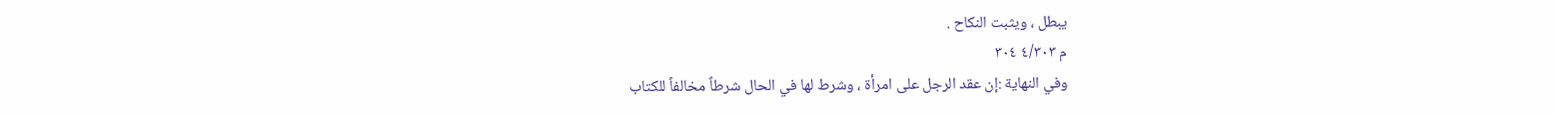يبطل ، ويثبت النكاح .
م ٤/٣٠٣ ٣٠٤
وفي النهاية :إن عقد الرجل على امرأة ، وشرط لها في الحال شرطاً مخالفاً للكتاب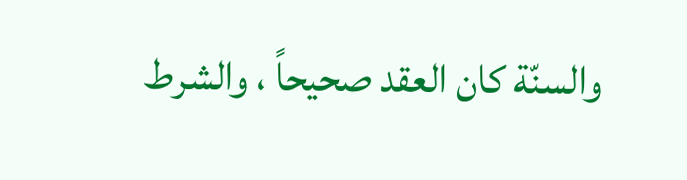والسنّة كان العقد صحيحاً ، والشرط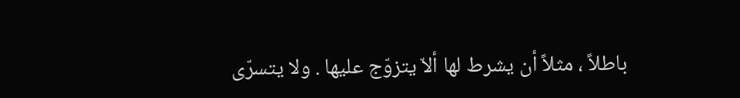باطلاً ، مثلاً أن يشرط لها ألاّ يتزوّج عليها . ولا يتسرّى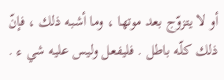أو لا يتزوّج بعد موتها ، وما أشبه ذلك ، فإنّ ذلك كلّه باطل . فليفعل وليس عليه شي ء .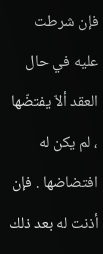فإن شرطت عليه في حال العقد ألاّ يفتضّها ، لم يكن له افتضاضها . فإن أذنت له بعد ذلك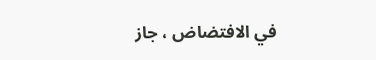في الافتضاض ، جاز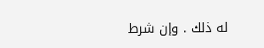له ذلك . وإن شرط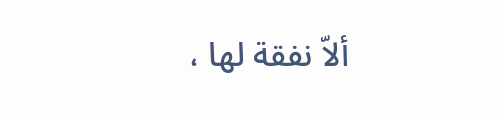ألاّ نفقة لها ،